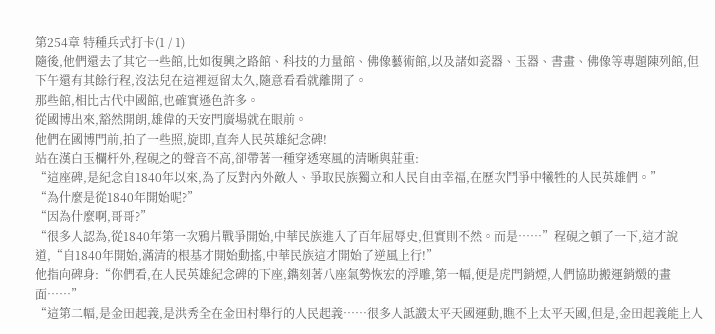第254章 特種兵式打卡(1 / 1)
隨後,他們還去了其它一些館,比如復興之路館、科技的力量館、佛像藝術館,以及諸如瓷器、玉器、書畫、佛像等專題陳列館,但下午還有其餘行程,沒法兒在這裡逗留太久,隨意看看就離開了。
那些館,相比古代中國館,也確實遜色許多。
從國博出來,豁然開朗,雄偉的天安門廣場就在眼前。
他們在國博門前,拍了一些照,旋即,直奔人民英雄紀念碑!
站在漢白玉欄杆外,程硯之的聲音不高,卻帶著一種穿透寒風的清晰與莊重:
“這座碑,是紀念自1840年以來,為了反對內外敵人、爭取民族獨立和人民自由幸福,在歷次鬥爭中犧牲的人民英雄們。”
“為什麼是從1840年開始呢?”
“因為什麼啊,哥哥?”
“很多人認為,從1840年第一次鴉片戰爭開始,中華民族進入了百年屈辱史,但實則不然。而是……”程硯之頓了一下,這才說道,“自1840年開始,滿清的根基才開始動搖,中華民族這才開始了逆風上行!”
他指向碑身:“你們看,在人民英雄紀念碑的下座,鐫刻著八座氣勢恢宏的浮雕,第一幅,便是虎門銷煙,人們協助搬運銷燬的畫面……”
“這第二幅,是金田起義,是洪秀全在金田村舉行的人民起義……很多人詆譭太平天國運動,瞧不上太平天國,但是,金田起義能上人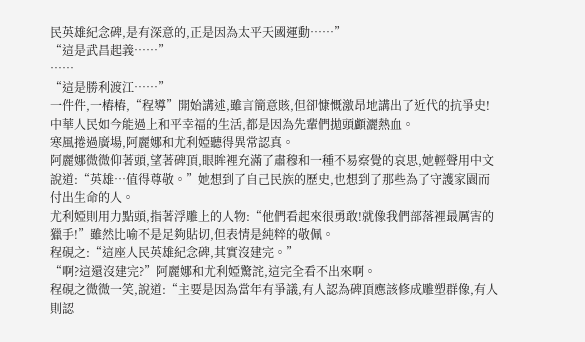民英雄紀念碑,是有深意的,正是因為太平天國運動……”
“這是武昌起義……”
……
“這是勝利渡江……”
一件件,一樁樁,“程導”開始講述,雖言簡意賅,但卻慷慨激昂地講出了近代的抗爭史!
中華人民如今能過上和平幸福的生活,都是因為先輩們拋頭顱灑熱血。
寒風捲過廣場,阿麗娜和尤利婭聽得異常認真。
阿麗娜微微仰著頭,望著碑頂,眼眸裡充滿了肅穆和一種不易察覺的哀思,她輕聲用中文說道:“英雄…值得尊敬。”她想到了自己民族的歷史,也想到了那些為了守護家園而付出生命的人。
尤利婭則用力點頭,指著浮雕上的人物:“他們看起來很勇敢!就像我們部落裡最厲害的獵手!”雖然比喻不是足夠貼切,但表情是純粹的敬佩。
程硯之:“這座人民英雄紀念碑,其實沒建完。”
“啊?這還沒建完?”阿麗娜和尤利婭驚詫,這完全看不出來啊。
程硯之微微一笑,說道:“主要是因為當年有爭議,有人認為碑頂應該修成雕塑群像,有人則認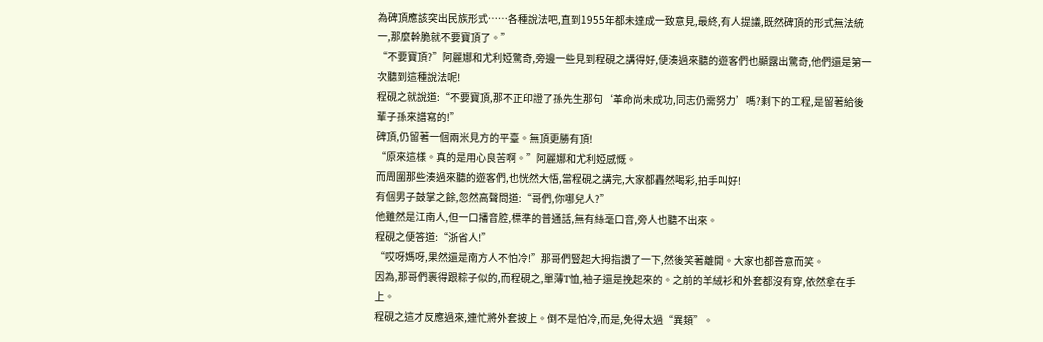為碑頂應該突出民族形式……各種說法吧,直到1955年都未達成一致意見,最終,有人提議,既然碑頂的形式無法統一,那麼幹脆就不要寶頂了。”
“不要寶頂?”阿麗娜和尤利婭驚奇,旁邊一些見到程硯之講得好,便湊過來聽的遊客們也顯露出驚奇,他們還是第一次聽到這種說法呢!
程硯之就說道:“不要寶頂,那不正印證了孫先生那句‘革命尚未成功,同志仍需努力’嗎?剩下的工程,是留著給後輩子孫來譜寫的!”
碑頂,仍留著一個兩米見方的平臺。無頂更勝有頂!
“原來這樣。真的是用心良苦啊。”阿麗娜和尤利婭感慨。
而周圍那些湊過來聽的遊客們,也恍然大悟,當程硯之講完,大家都轟然喝彩,拍手叫好!
有個男子鼓掌之餘,忽然高聲問道:“哥們,你哪兒人?”
他雖然是江南人,但一口播音腔,標準的普通話,無有絲毫口音,旁人也聽不出來。
程硯之便答道:“浙省人!”
“哎呀媽呀,果然還是南方人不怕冷!”那哥們豎起大拇指讚了一下,然後笑著離開。大家也都善意而笑。
因為,那哥們裹得跟粽子似的,而程硯之,單薄T恤,袖子還是挽起來的。之前的羊絨衫和外套都沒有穿,依然拿在手上。
程硯之這才反應過來,連忙將外套披上。倒不是怕冷,而是,免得太過“異類”。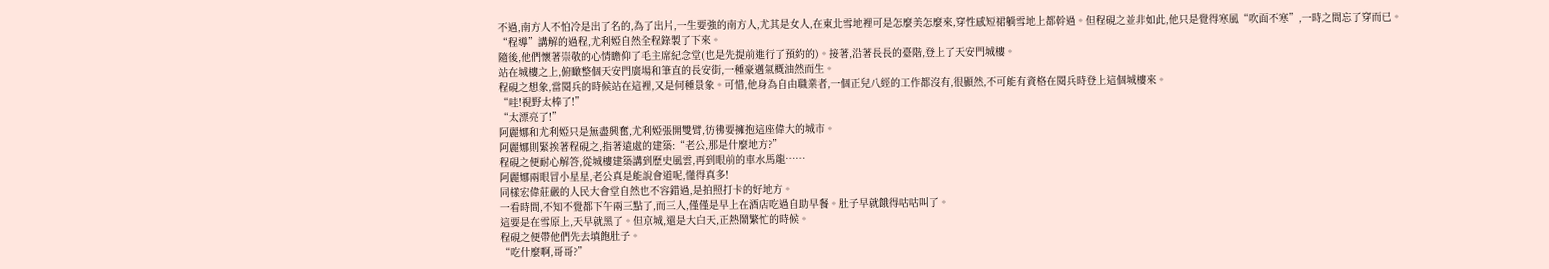不過,南方人不怕冷是出了名的,為了出片,一生要強的南方人,尤其是女人,在東北雪地裡可是怎麼美怎麼來,穿性感短裙躺雪地上都幹過。但程硯之並非如此,他只是覺得寒風“吹面不寒”,一時之間忘了穿而已。
“程導”講解的過程,尤利婭自然全程錄製了下來。
隨後,他們懷著崇敬的心情瞻仰了毛主席紀念堂(也是先提前進行了預約的)。接著,沿著長長的臺階,登上了天安門城樓。
站在城樓之上,俯瞰整個天安門廣場和筆直的長安街,一種豪邁氣概油然而生。
程硯之想象,當閱兵的時候站在這裡,又是何種景象。可惜,他身為自由職業者,一個正兒八經的工作都沒有,很顯然,不可能有資格在閱兵時登上這個城樓來。
“哇!視野太棒了!”
“太漂亮了!”
阿麗娜和尤利婭只是無盡興奮,尤利婭張開雙臂,彷彿要擁抱這座偉大的城市。
阿麗娜則緊挨著程硯之,指著遠處的建築:“老公,那是什麼地方?”
程硯之便耐心解答,從城樓建築講到歷史風雲,再到眼前的車水馬龍……
阿麗娜兩眼冒小星星,老公真是能說會道呢,懂得真多!
同樣宏偉莊嚴的人民大會堂自然也不容錯過,是拍照打卡的好地方。
一看時間,不知不覺都下午兩三點了,而三人,僅僅是早上在酒店吃過自助早餐。肚子早就餓得咕咕叫了。
這要是在雪原上,天早就黑了。但京城,還是大白天,正熱鬧繁忙的時候。
程硯之便帶他們先去填飽肚子。
“吃什麼啊,哥哥?”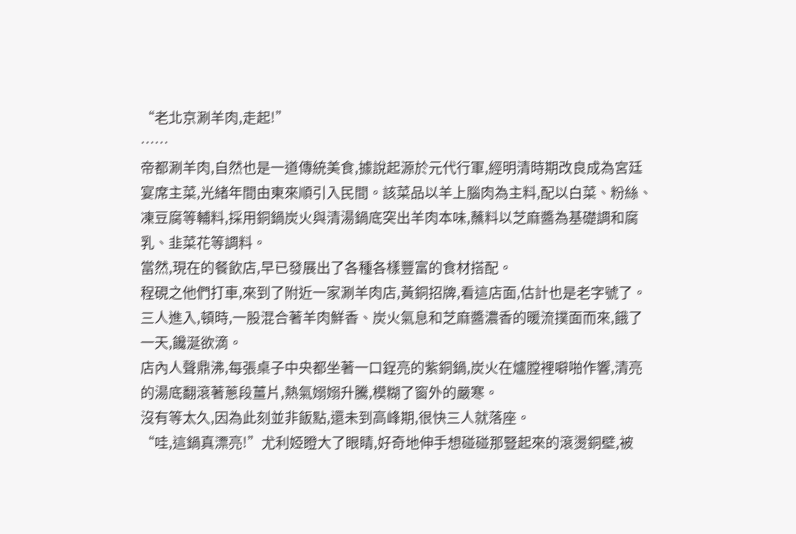“老北京涮羊肉,走起!”
……
帝都涮羊肉,自然也是一道傳統美食,據說起源於元代行軍,經明清時期改良成為宮廷宴席主菜,光緒年間由東來順引入民間。該菜品以羊上腦肉為主料,配以白菜、粉絲、凍豆腐等輔料,採用銅鍋炭火與清湯鍋底突出羊肉本味,蘸料以芝麻醬為基礎調和腐乳、韭菜花等調料。
當然,現在的餐飲店,早已發展出了各種各樣豐富的食材搭配。
程硯之他們打車,來到了附近一家涮羊肉店,黃銅招牌,看這店面,估計也是老字號了。
三人進入,頓時,一股混合著羊肉鮮香、炭火氣息和芝麻醬濃香的暖流撲面而來,餓了一天,饞涎欲滴。
店內人聲鼎沸,每張桌子中央都坐著一口鋥亮的紫銅鍋,炭火在爐膛裡噼啪作響,清亮的湯底翻滾著蔥段薑片,熱氣嫋嫋升騰,模糊了窗外的嚴寒。
沒有等太久,因為此刻並非飯點,還未到高峰期,很快三人就落座。
“哇,這鍋真漂亮!”尤利婭瞪大了眼睛,好奇地伸手想碰碰那豎起來的滾燙銅壁,被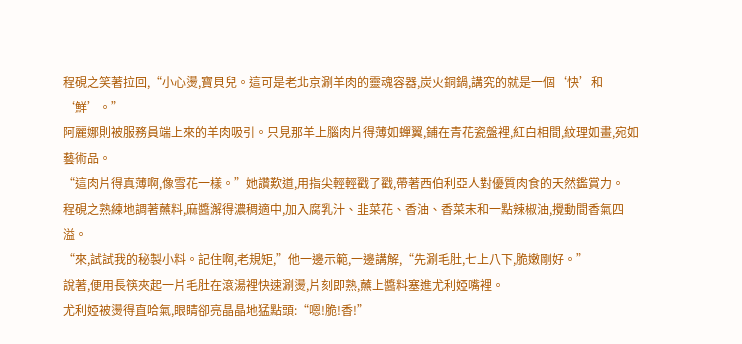程硯之笑著拉回,“小心燙,寶貝兒。這可是老北京涮羊肉的靈魂容器,炭火銅鍋,講究的就是一個‘快’和‘鮮’。”
阿麗娜則被服務員端上來的羊肉吸引。只見那羊上腦肉片得薄如蟬翼,鋪在青花瓷盤裡,紅白相間,紋理如畫,宛如藝術品。
“這肉片得真薄啊,像雪花一樣。”她讚歎道,用指尖輕輕戳了戳,帶著西伯利亞人對優質肉食的天然鑑賞力。
程硯之熟練地調著蘸料,麻醬澥得濃稠適中,加入腐乳汁、韭菜花、香油、香菜末和一點辣椒油,攪動間香氣四溢。
“來,試試我的秘製小料。記住啊,老規矩,”他一邊示範,一邊講解,“先涮毛肚,七上八下,脆嫩剛好。”
說著,便用長筷夾起一片毛肚在滾湯裡快速涮燙,片刻即熟,蘸上醬料塞進尤利婭嘴裡。
尤利婭被燙得直哈氣,眼睛卻亮晶晶地猛點頭:“嗯!脆!香!”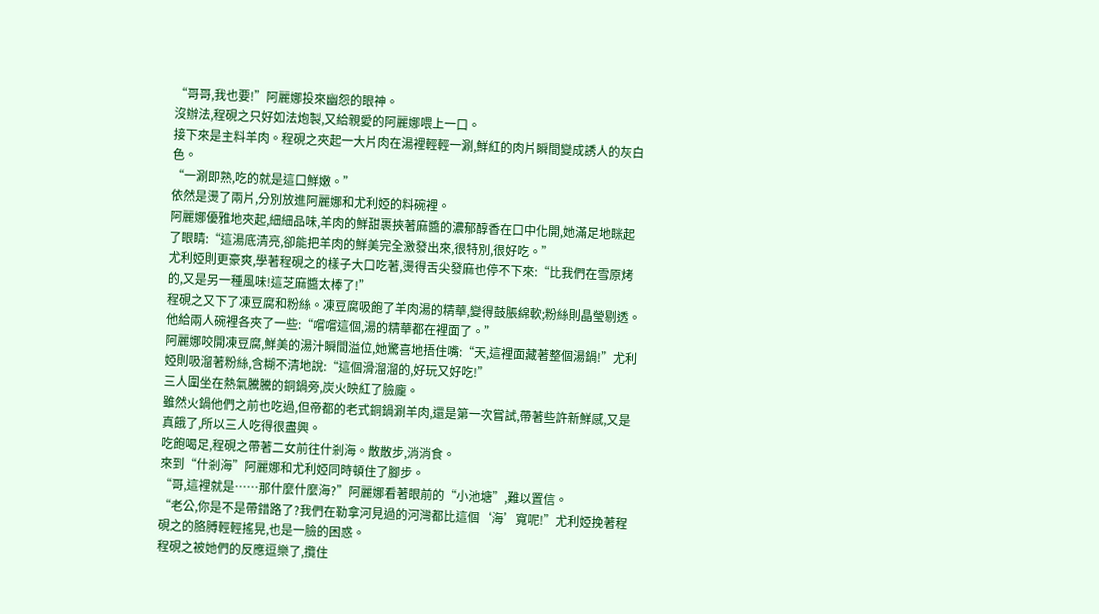“哥哥,我也要!”阿麗娜投來幽怨的眼神。
沒辦法,程硯之只好如法炮製,又給親愛的阿麗娜喂上一口。
接下來是主料羊肉。程硯之夾起一大片肉在湯裡輕輕一涮,鮮紅的肉片瞬間變成誘人的灰白色。
“一涮即熟,吃的就是這口鮮嫩。”
依然是燙了兩片,分別放進阿麗娜和尤利婭的料碗裡。
阿麗娜優雅地夾起,細細品味,羊肉的鮮甜裹挾著麻醬的濃郁醇香在口中化開,她滿足地眯起了眼睛:“這湯底清亮,卻能把羊肉的鮮美完全激發出來,很特別,很好吃。”
尤利婭則更豪爽,學著程硯之的樣子大口吃著,燙得舌尖發麻也停不下來:“比我們在雪原烤的,又是另一種風味!這芝麻醬太棒了!”
程硯之又下了凍豆腐和粉絲。凍豆腐吸飽了羊肉湯的精華,變得鼓脹綿軟;粉絲則晶瑩剔透。他給兩人碗裡各夾了一些:“嚐嚐這個,湯的精華都在裡面了。”
阿麗娜咬開凍豆腐,鮮美的湯汁瞬間溢位,她驚喜地捂住嘴:“天,這裡面藏著整個湯鍋!”尤利婭則吸溜著粉絲,含糊不清地說:“這個滑溜溜的,好玩又好吃!”
三人圍坐在熱氣騰騰的銅鍋旁,炭火映紅了臉龐。
雖然火鍋他們之前也吃過,但帝都的老式銅鍋涮羊肉,還是第一次嘗試,帶著些許新鮮感,又是真餓了,所以三人吃得很盡興。
吃飽喝足,程硯之帶著二女前往什剎海。散散步,消消食。
來到“什剎海”阿麗娜和尤利婭同時頓住了腳步。
“哥,這裡就是……那什麼什麼海?”阿麗娜看著眼前的“小池塘”,難以置信。
“老公,你是不是帶錯路了?我們在勒拿河見過的河灣都比這個‘海’寬呢!”尤利婭挽著程硯之的胳膊輕輕搖晃,也是一臉的困惑。
程硯之被她們的反應逗樂了,攬住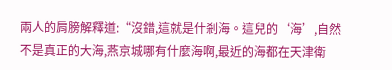兩人的肩膀解釋道:“沒錯,這就是什剎海。這兒的‘海’,自然不是真正的大海,燕京城哪有什麼海啊,最近的海都在天津衛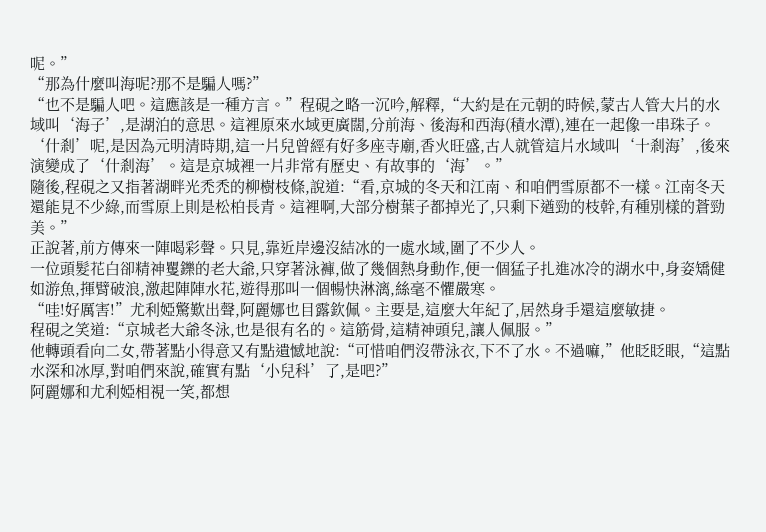呢。”
“那為什麼叫海呢?那不是騙人嗎?”
“也不是騙人吧。這應該是一種方言。”程硯之略一沉吟,解釋,“大約是在元朝的時候,蒙古人管大片的水域叫‘海子’,是湖泊的意思。這裡原來水域更廣闊,分前海、後海和西海(積水潭),連在一起像一串珠子。‘什剎’呢,是因為元明清時期,這一片兒曾經有好多座寺廟,香火旺盛,古人就管這片水域叫‘十剎海’,後來演變成了‘什剎海’。這是京城裡一片非常有歷史、有故事的‘海’。”
隨後,程硯之又指著湖畔光禿禿的柳樹枝條,說道:“看,京城的冬天和江南、和咱們雪原都不一樣。江南冬天還能見不少綠,而雪原上則是松柏長青。這裡啊,大部分樹葉子都掉光了,只剩下遒勁的枝幹,有種別樣的蒼勁美。”
正說著,前方傳來一陣喝彩聲。只見,靠近岸邊沒結冰的一處水域,圍了不少人。
一位頭髮花白卻精神矍鑠的老大爺,只穿著泳褲,做了幾個熱身動作,便一個猛子扎進冰冷的湖水中,身姿矯健如游魚,揮臂破浪,激起陣陣水花,遊得那叫一個暢快淋漓,絲毫不懼嚴寒。
“哇!好厲害!”尤利婭驚歎出聲,阿麗娜也目露欽佩。主要是,這麼大年紀了,居然身手還這麼敏捷。
程硯之笑道:“京城老大爺冬泳,也是很有名的。這筋骨,這精神頭兒,讓人佩服。”
他轉頭看向二女,帶著點小得意又有點遺憾地說:“可惜咱們沒帶泳衣,下不了水。不過嘛,”他眨眨眼,“這點水深和冰厚,對咱們來說,確實有點‘小兒科’了,是吧?”
阿麗娜和尤利婭相視一笑,都想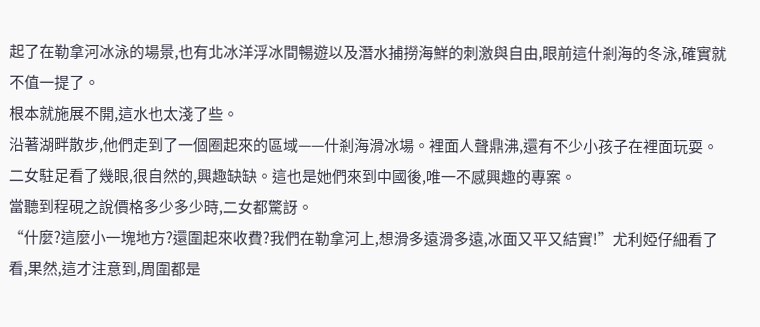起了在勒拿河冰泳的場景,也有北冰洋浮冰間暢遊以及潛水捕撈海鮮的刺激與自由,眼前這什剎海的冬泳,確實就不值一提了。
根本就施展不開,這水也太淺了些。
沿著湖畔散步,他們走到了一個圈起來的區域——什剎海滑冰場。裡面人聲鼎沸,還有不少小孩子在裡面玩耍。
二女駐足看了幾眼,很自然的,興趣缺缺。這也是她們來到中國後,唯一不感興趣的專案。
當聽到程硯之說價格多少多少時,二女都驚訝。
“什麼?這麼小一塊地方?還圍起來收費?我們在勒拿河上,想滑多遠滑多遠,冰面又平又結實!”尤利婭仔細看了看,果然,這才注意到,周圍都是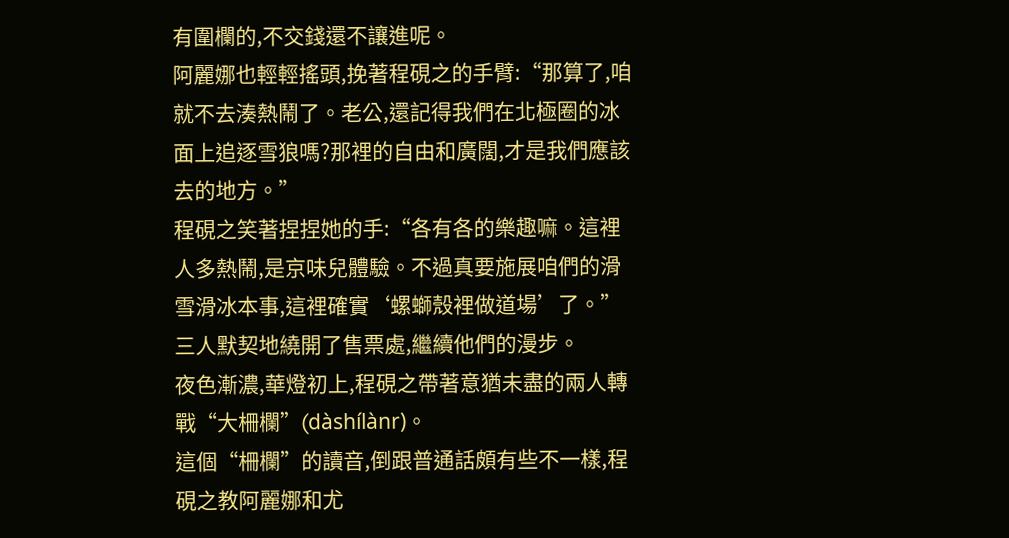有圍欄的,不交錢還不讓進呢。
阿麗娜也輕輕搖頭,挽著程硯之的手臂:“那算了,咱就不去湊熱鬧了。老公,還記得我們在北極圈的冰面上追逐雪狼嗎?那裡的自由和廣闊,才是我們應該去的地方。”
程硯之笑著捏捏她的手:“各有各的樂趣嘛。這裡人多熱鬧,是京味兒體驗。不過真要施展咱們的滑雪滑冰本事,這裡確實‘螺螄殼裡做道場’了。”
三人默契地繞開了售票處,繼續他們的漫步。
夜色漸濃,華燈初上,程硯之帶著意猶未盡的兩人轉戰“大柵欄”(dàshílànr)。
這個“柵欄”的讀音,倒跟普通話頗有些不一樣,程硯之教阿麗娜和尤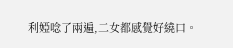利婭唸了兩遍,二女都感覺好繞口。